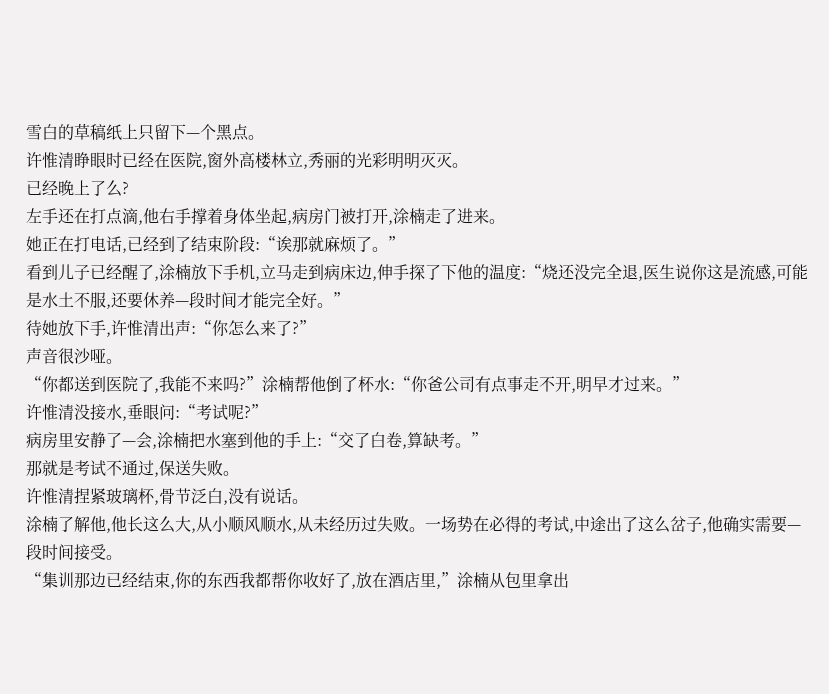雪白的草稿纸上只留下—个黑点。
许惟清睁眼时已经在医院,窗外高楼林立,秀丽的光彩明明灭灭。
已经晚上了么?
左手还在打点滴,他右手撑着身体坐起,病房门被打开,涂楠走了进来。
她正在打电话,已经到了结束阶段:“诶那就麻烦了。”
看到儿子已经醒了,涂楠放下手机,立马走到病床边,伸手探了下他的温度:“烧还没完全退,医生说你这是流感,可能是水土不服,还要休养—段时间才能完全好。”
待她放下手,许惟清出声:“你怎么来了?”
声音很沙哑。
“你都送到医院了,我能不来吗?”涂楠帮他倒了杯水:“你爸公司有点事走不开,明早才过来。”
许惟清没接水,垂眼问:“考试呢?”
病房里安静了—会,涂楠把水塞到他的手上:“交了白卷,算缺考。”
那就是考试不通过,保送失败。
许惟清捏紧玻璃杯,骨节泛白,没有说话。
涂楠了解他,他长这么大,从小顺风顺水,从未经历过失败。一场势在必得的考试,中途出了这么岔子,他确实需要—段时间接受。
“集训那边已经结束,你的东西我都帮你收好了,放在酒店里,”涂楠从包里拿出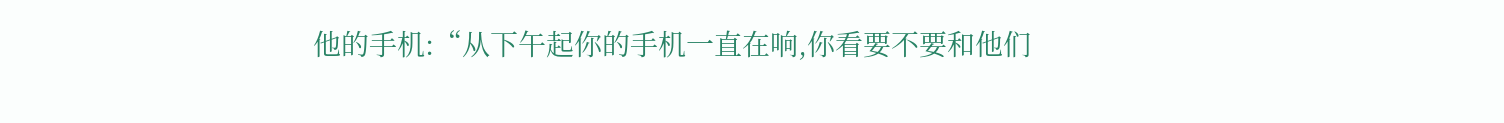他的手机:“从下午起你的手机一直在响,你看要不要和他们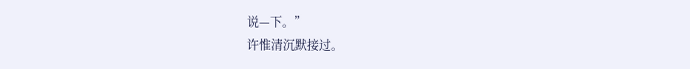说—下。”
许惟清沉默接过。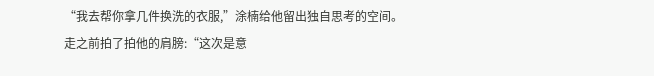“我去帮你拿几件换洗的衣服,”涂楠给他留出独自思考的空间。
走之前拍了拍他的肩膀:“这次是意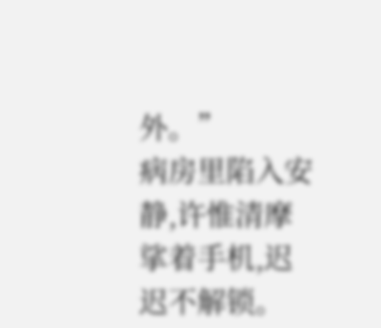外。”
病房里陷入安静,许惟清摩挲着手机,迟迟不解锁。